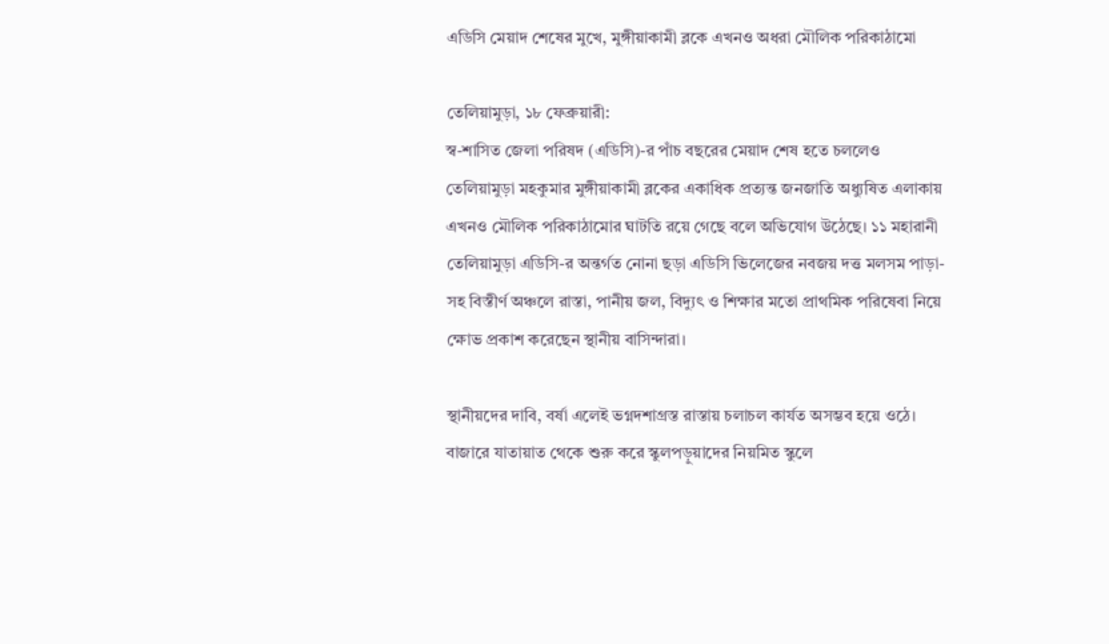এডিসি মেয়াদ শেষের মুখে, মুঙ্গীয়াকামী ব্লকে এখনও অধরা মৌলিক পরিকাঠামো

তেলিয়ামুড়া, ১৮ ফেব্রুয়ারী:
স্ব-শাসিত জেলা পরিষদ (এডিসি)-র পাঁচ বছরের মেয়াদ শেষ হতে চললেও তেলিয়ামুড়া মহকুমার মুঙ্গীয়াকামী ব্লকের একাধিক প্রত্যন্ত জনজাতি অধ্যুষিত এলাকায় এখনও মৌলিক পরিকাঠামোর ঘাটতি রয়ে গেছে বলে অভিযোগ উঠেছে। ১১ মহারানী তেলিয়ামুড়া এডিসি-র অন্তর্গত নোনা ছড়া এডিসি ভিলেজের নবজয় দত্ত মলসম পাড়া-সহ বিস্তীর্ণ অঞ্চলে রাস্তা, পানীয় জল, বিদ্যুৎ ও শিক্ষার মতো প্রাথমিক পরিষেবা নিয়ে ক্ষোভ প্রকাশ করেছেন স্থানীয় বাসিন্দারা।

স্থানীয়দের দাবি, বর্ষা এলেই ভগ্নদশাগ্রস্ত রাস্তায় চলাচল কার্যত অসম্ভব হয়ে ওঠে। বাজারে যাতায়াত থেকে শুরু করে স্কুলপড়ুয়াদের নিয়মিত স্কুলে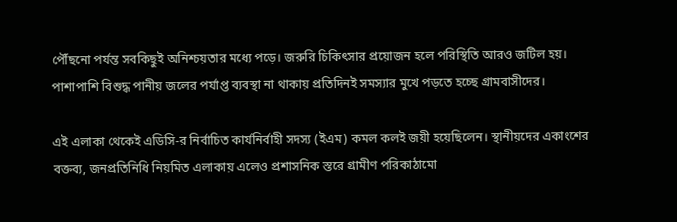পৌঁছনো পর্যন্ত সবকিছুই অনিশ্চয়তার মধ্যে পড়ে। জরুরি চিকিৎসার প্রয়োজন হলে পরিস্থিতি আরও জটিল হয়। পাশাপাশি বিশুদ্ধ পানীয় জলের পর্যাপ্ত ব্যবস্থা না থাকায় প্রতিদিনই সমস্যার মুখে পড়তে হচ্ছে গ্রামবাসীদের।

এই এলাকা থেকেই এডিসি-র নির্বাচিত কার্যনির্বাহী সদস্য (ইএম) কমল কলই জয়ী হয়েছিলেন। স্থানীয়দের একাংশের বক্তব্য, জনপ্রতিনিধি নিয়মিত এলাকায় এলেও প্রশাসনিক স্তরে গ্রামীণ পরিকাঠামো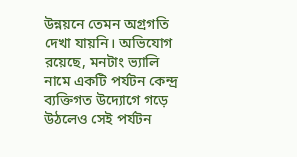উন্নয়নে তেমন অগ্রগতি দেখা যায়নি। অভিযোগ রয়েছে, মনটাং ভ্যালি নামে একটি পর্যটন কেন্দ্র ব্যক্তিগত উদ্যোগে গড়ে উঠলেও সেই পর্যটন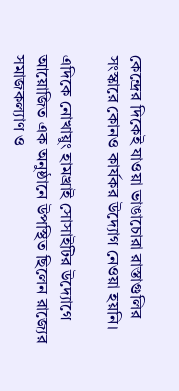কেন্দ্রের দিকেই যাওয়া ভাঙাচোরা রাস্তাগুলির সংস্কারে কোনও কার্যকর উদ্যোগ নেওয়া হয়নি।

এদিকে নোখায়ুং হামখ্রাই সোসাইটির উদ্যোগে আয়োজিত এক অনুষ্ঠানে উপস্থিত ছিলেন রাজ্যের সমাজকল্যাণ ও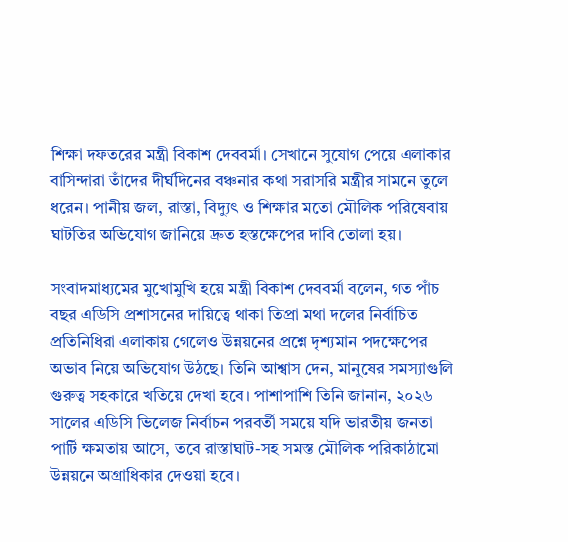শিক্ষা দফতরের মন্ত্রী বিকাশ দেববর্মা। সেখানে সুযোগ পেয়ে এলাকার বাসিন্দারা তাঁদের দীর্ঘদিনের বঞ্চনার কথা সরাসরি মন্ত্রীর সামনে তুলে ধরেন। পানীয় জল, রাস্তা, বিদ্যুৎ ও শিক্ষার মতো মৌলিক পরিষেবায় ঘাটতির অভিযোগ জানিয়ে দ্রুত হস্তক্ষেপের দাবি তোলা হয়।

সংবাদমাধ্যমের মুখোমুখি হয়ে মন্ত্রী বিকাশ দেববর্মা বলেন, গত পাঁচ বছর এডিসি প্রশাসনের দায়িত্বে থাকা তিপ্রা মথা দলের নির্বাচিত প্রতিনিধিরা এলাকায় গেলেও উন্নয়নের প্রশ্নে দৃশ্যমান পদক্ষেপের অভাব নিয়ে অভিযোগ উঠছে। তিনি আশ্বাস দেন, মানুষের সমস্যাগুলি গুরুত্ব সহকারে খতিয়ে দেখা হবে। পাশাপাশি তিনি জানান, ২০২৬ সালের এডিসি ভিলেজ নির্বাচন পরবর্তী সময়ে যদি ভারতীয় জনতা পার্টি ক্ষমতায় আসে, তবে রাস্তাঘাট-সহ সমস্ত মৌলিক পরিকাঠামো উন্নয়নে অগ্রাধিকার দেওয়া হবে।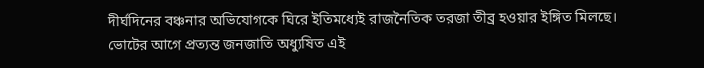দীর্ঘদিনের বঞ্চনার অভিযোগকে ঘিরে ইতিমধ্যেই রাজনৈতিক তরজা তীব্র হওয়ার ইঙ্গিত মিলছে। ভোটের আগে প্রত্যন্ত জনজাতি অধ্যুষিত এই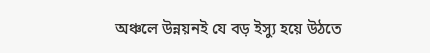অঞ্চলে উন্নয়নই যে বড় ইস্যু হয়ে উঠতে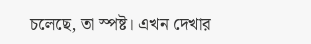চলেছে, তা স্পষ্ট। এখন দেখার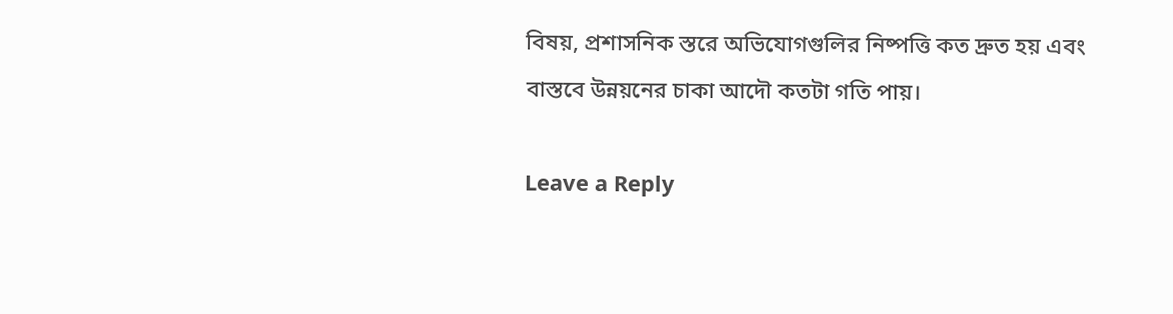বিষয়, প্রশাসনিক স্তরে অভিযোগগুলির নিষ্পত্তি কত দ্রুত হয় এবং বাস্তবে উন্নয়নের চাকা আদৌ কতটা গতি পায়।

Leave a Reply